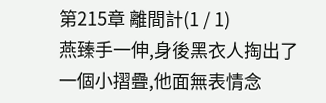第215章 離間計(1 / 1)
燕臻手一伸,身後黑衣人掏出了一個小摺疊,他面無表情念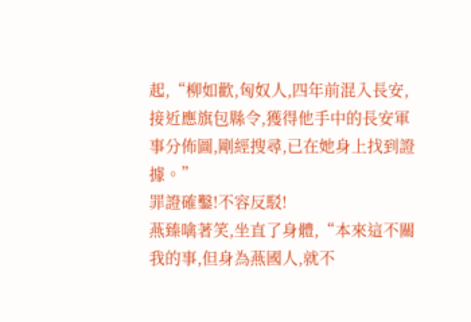起,“柳如歡,匈奴人,四年前混入長安,接近應旗包縣令,獲得他手中的長安軍事分佈圖,剛經搜尋,已在她身上找到證據。”
罪證確鑿!不容反駁!
燕臻噙著笑,坐直了身體,“本來這不關我的事,但身為燕國人,就不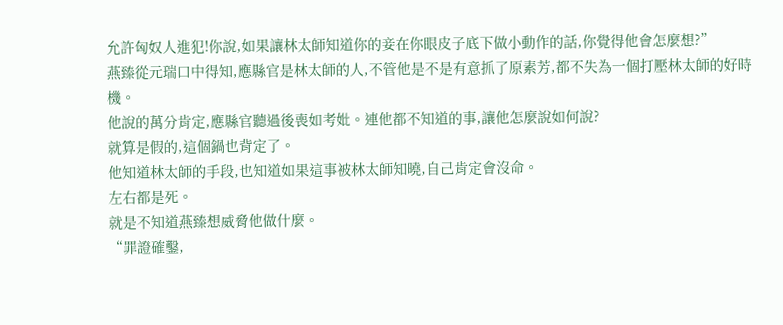允許匈奴人進犯!你說,如果讓林太師知道你的妾在你眼皮子底下做小動作的話,你覺得他會怎麼想?”
燕臻從元瑞口中得知,應縣官是林太師的人,不管他是不是有意抓了原素芳,都不失為一個打壓林太師的好時機。
他說的萬分肯定,應縣官聽過後喪如考妣。連他都不知道的事,讓他怎麼說如何說?
就算是假的,這個鍋也背定了。
他知道林太師的手段,也知道如果這事被林太師知曉,自己肯定會沒命。
左右都是死。
就是不知道燕臻想威脅他做什麼。
“罪證確鑿,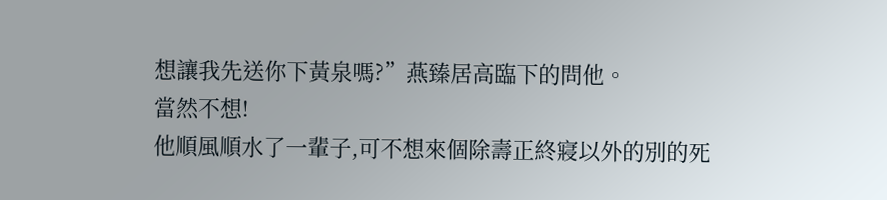想讓我先送你下黃泉嗎?”燕臻居高臨下的問他。
當然不想!
他順風順水了一輩子,可不想來個除壽正終寢以外的別的死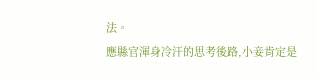法。
應縣官渾身冷汗的思考後路,小妾肯定是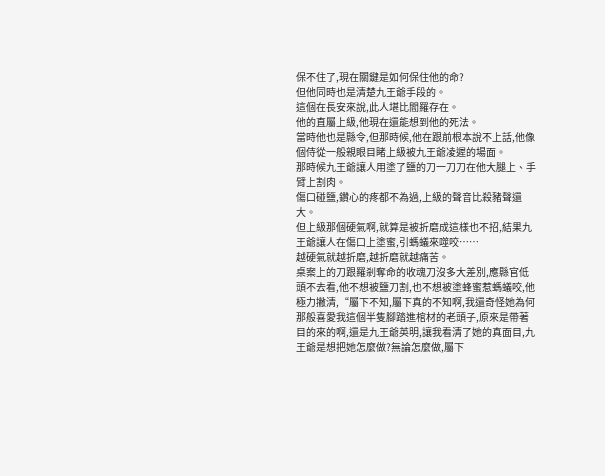保不住了,現在關鍵是如何保住他的命?
但他同時也是清楚九王爺手段的。
這個在長安來說,此人堪比閻羅存在。
他的直屬上級,他現在還能想到他的死法。
當時他也是縣令,但那時候,他在跟前根本說不上話,他像個侍從一般親眼目睹上級被九王爺凌遲的場面。
那時候九王爺讓人用塗了鹽的刀一刀刀在他大腿上、手臂上割肉。
傷口碰鹽,鑽心的疼都不為過,上級的聲音比殺豬聲還大。
但上級那個硬氣啊,就算是被折磨成這樣也不招,結果九王爺讓人在傷口上塗蜜,引螞蟻來噬咬……
越硬氣就越折磨,越折磨就越痛苦。
桌案上的刀跟羅剎奪命的收魂刀沒多大差別,應縣官低頭不去看,他不想被鹽刀割,也不想被塗蜂蜜惹螞蟻咬,他極力撇清,“屬下不知,屬下真的不知啊,我還奇怪她為何那般喜愛我這個半隻腳踏進棺材的老頭子,原來是帶著目的來的啊,還是九王爺英明,讓我看清了她的真面目,九王爺是想把她怎麼做?無論怎麼做,屬下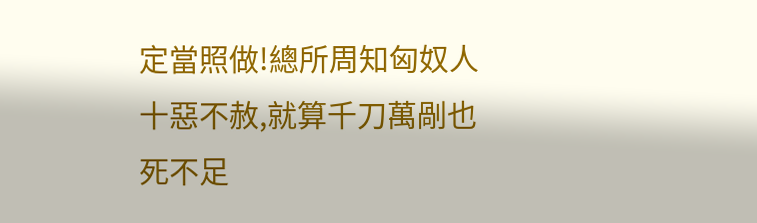定當照做!總所周知匈奴人十惡不赦,就算千刀萬剮也死不足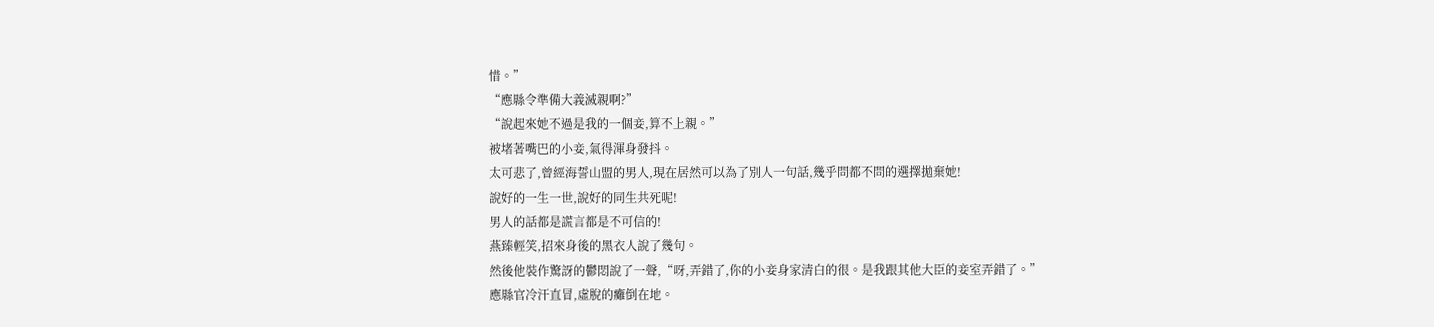惜。”
“應縣令準備大義滅親啊?”
“說起來她不過是我的一個妾,算不上親。”
被堵著嘴巴的小妾,氣得渾身發抖。
太可悲了,曾經海誓山盟的男人,現在居然可以為了別人一句話,幾乎問都不問的選擇拋棄她!
說好的一生一世,說好的同生共死呢!
男人的話都是謊言都是不可信的!
燕臻輕笑,招來身後的黑衣人說了幾句。
然後他裝作驚訝的鬱悶說了一聲,“呀,弄錯了,你的小妾身家清白的很。是我跟其他大臣的妾室弄錯了。”
應縣官冷汗直冒,虛脫的癱倒在地。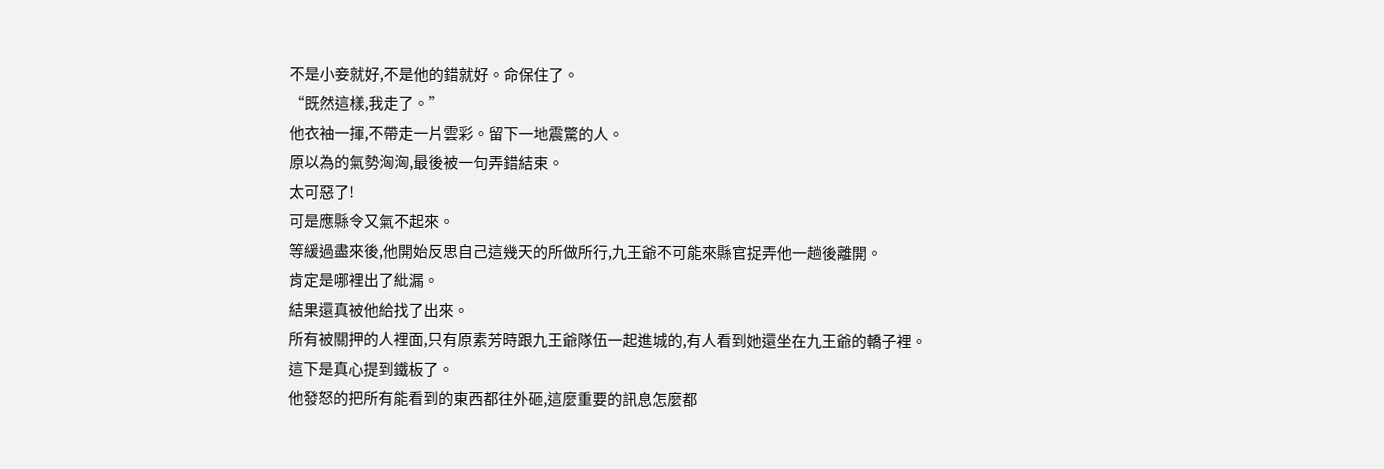不是小妾就好,不是他的錯就好。命保住了。
“既然這樣,我走了。”
他衣袖一揮,不帶走一片雲彩。留下一地震驚的人。
原以為的氣勢洶洶,最後被一句弄錯結束。
太可惡了!
可是應縣令又氣不起來。
等緩過盡來後,他開始反思自己這幾天的所做所行,九王爺不可能來縣官捉弄他一趟後離開。
肯定是哪裡出了紕漏。
結果還真被他給找了出來。
所有被關押的人裡面,只有原素芳時跟九王爺隊伍一起進城的,有人看到她還坐在九王爺的轎子裡。
這下是真心提到鐵板了。
他發怒的把所有能看到的東西都往外砸,這麼重要的訊息怎麼都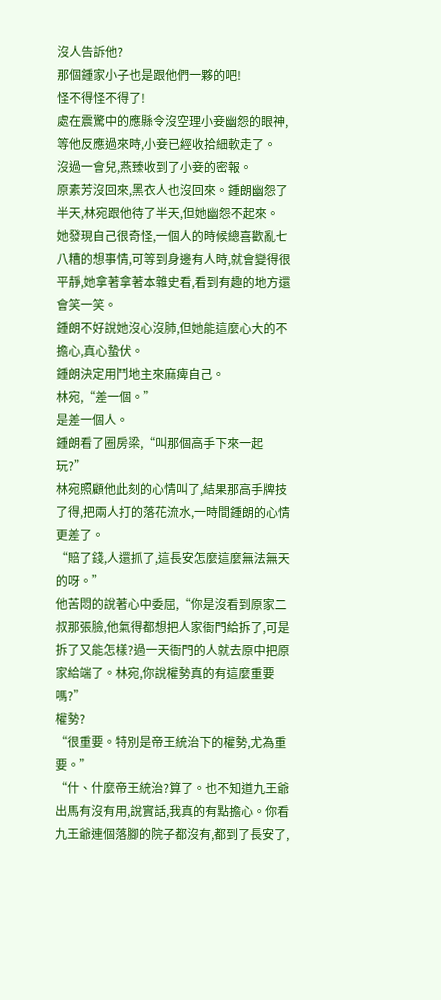沒人告訴他?
那個鍾家小子也是跟他們一夥的吧!
怪不得怪不得了!
處在震驚中的應縣令沒空理小妾幽怨的眼神,等他反應過來時,小妾已經收拾細軟走了。
沒過一會兒,燕臻收到了小妾的密報。
原素芳沒回來,黑衣人也沒回來。鍾朗幽怨了半天,林宛跟他待了半天,但她幽怨不起來。
她發現自己很奇怪,一個人的時候總喜歡亂七八糟的想事情,可等到身邊有人時,就會變得很平靜,她拿著拿著本雜史看,看到有趣的地方還會笑一笑。
鍾朗不好說她沒心沒肺,但她能這麼心大的不擔心,真心蟄伏。
鍾朗決定用鬥地主來麻痺自己。
林宛,“差一個。”
是差一個人。
鍾朗看了圈房梁,“叫那個高手下來一起玩?”
林宛照顧他此刻的心情叫了,結果那高手牌技了得,把兩人打的落花流水,一時間鍾朗的心情更差了。
“賠了錢,人還抓了,這長安怎麼這麼無法無天的呀。”
他苦悶的說著心中委屈,“你是沒看到原家二叔那張臉,他氣得都想把人家衙門給拆了,可是拆了又能怎樣?過一天衙門的人就去原中把原家給端了。林宛,你說權勢真的有這麼重要嗎?”
權勢?
“很重要。特別是帝王統治下的權勢,尤為重要。”
“什、什麼帝王統治?算了。也不知道九王爺出馬有沒有用,說實話,我真的有點擔心。你看九王爺連個落腳的院子都沒有,都到了長安了,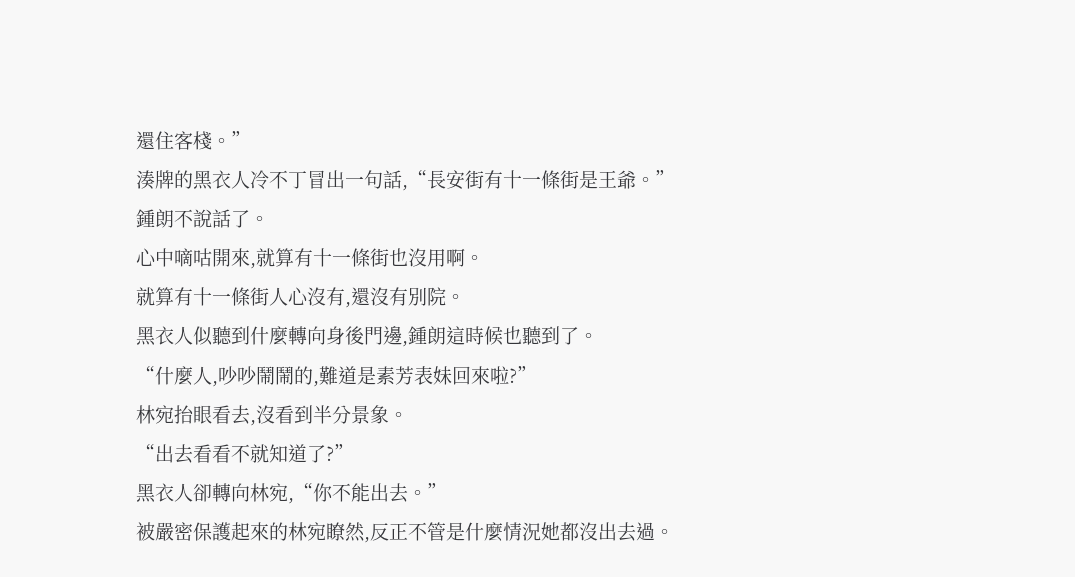還住客棧。”
湊牌的黑衣人冷不丁冒出一句話,“長安街有十一條街是王爺。”
鍾朗不說話了。
心中嘀咕開來,就算有十一條街也沒用啊。
就算有十一條街人心沒有,還沒有別院。
黑衣人似聽到什麼轉向身後門邊,鍾朗這時候也聽到了。
“什麼人,吵吵鬧鬧的,難道是素芳表妹回來啦?”
林宛抬眼看去,沒看到半分景象。
“出去看看不就知道了?”
黑衣人卻轉向林宛,“你不能出去。”
被嚴密保護起來的林宛瞭然,反正不管是什麼情況她都沒出去過。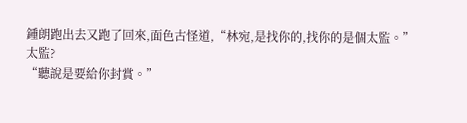鍾朗跑出去又跑了回來,面色古怪道,“林宛,是找你的,找你的是個太監。”
太監?
“聽說是要給你封賞。”